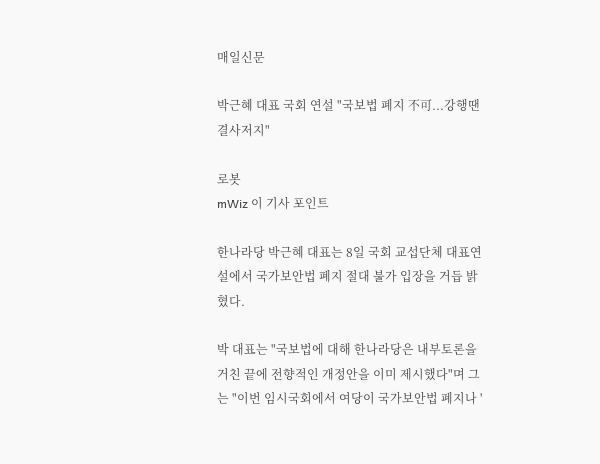매일신문

박근혜 대표 국회 연설 "국보법 폐지 不可...강행땐 결사저지"

로봇
mWiz 이 기사 포인트

한나라당 박근혜 대표는 8일 국회 교섭단체 대표연설에서 국가보안법 폐지 절대 불가 입장을 거듭 밝혔다.

박 대표는 "국보법에 대해 한나라당은 내부토론을 거친 끝에 전향적인 개정안을 이미 제시했다"며 그는 "이번 임시국회에서 여당이 국가보안법 폐지나 '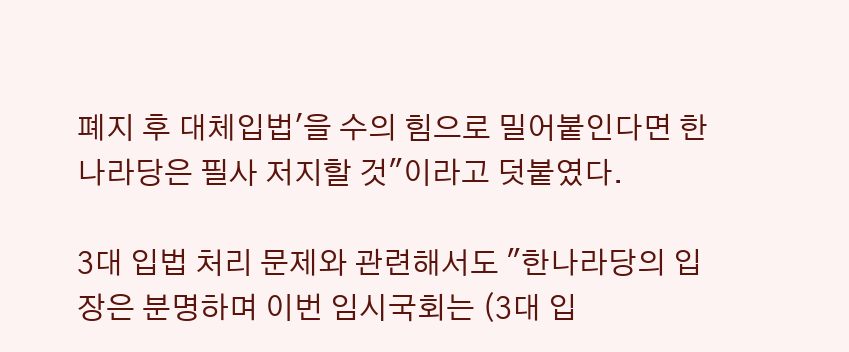폐지 후 대체입법'을 수의 힘으로 밀어붙인다면 한나라당은 필사 저지할 것"이라고 덧붙였다.

3대 입법 처리 문제와 관련해서도 "한나라당의 입장은 분명하며 이번 임시국회는 (3대 입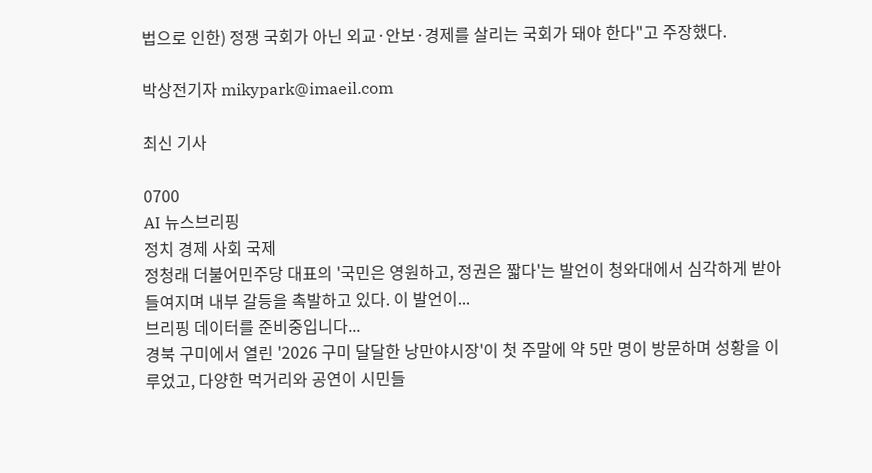법으로 인한) 정쟁 국회가 아닌 외교·안보·경제를 살리는 국회가 돼야 한다"고 주장했다.

박상전기자 mikypark@imaeil.com

최신 기사

0700
AI 뉴스브리핑
정치 경제 사회 국제
정청래 더불어민주당 대표의 '국민은 영원하고, 정권은 짧다'는 발언이 청와대에서 심각하게 받아들여지며 내부 갈등을 촉발하고 있다. 이 발언이...
브리핑 데이터를 준비중입니다...
경북 구미에서 열린 '2026 구미 달달한 낭만야시장'이 첫 주말에 약 5만 명이 방문하며 성황을 이루었고, 다양한 먹거리와 공연이 시민들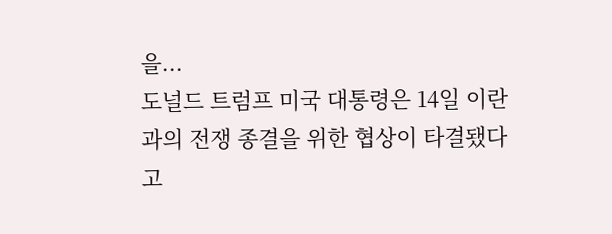을...
도널드 트럼프 미국 대통령은 14일 이란과의 전쟁 종결을 위한 협상이 타결됐다고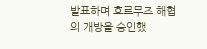발표하며 호르무즈 해협의 개방을 승인했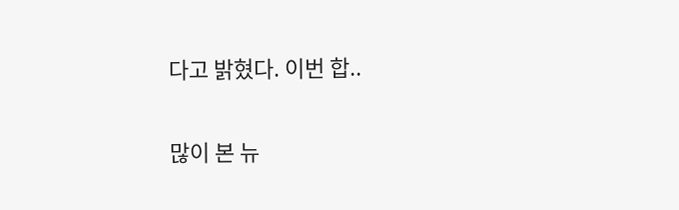다고 밝혔다. 이번 합..

많이 본 뉴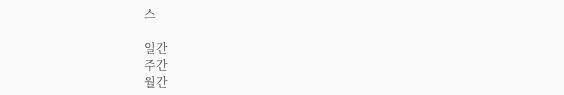스

일간
주간
월간